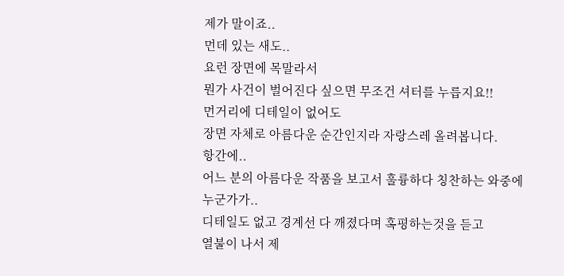제가 말이죠..
먼데 있는 새도..
요런 장면에 목말라서
뭔가 사건이 벌어진다 싶으면 무조건 셔터를 누릅지요!!
먼거리에 디테일이 없어도
장면 자체로 아름다운 순간인지라 자랑스레 올려봅니다.
항간에..
어느 분의 아름다운 작품을 보고서 훌륭하다 칭찬하는 와중에
누군가가..
디테일도 없고 경계선 다 깨졌다며 혹평하는것을 듣고
열불이 나서 제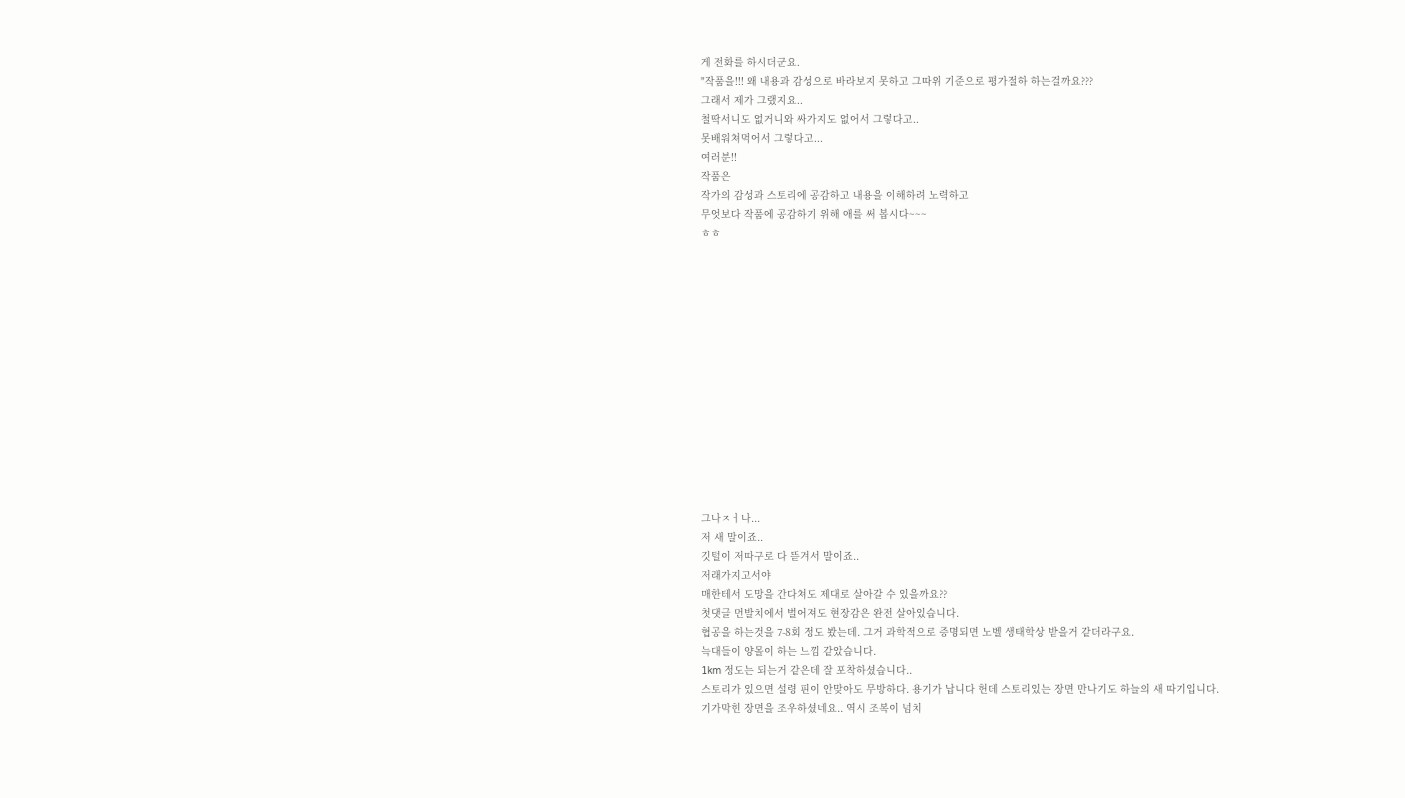게 전화를 하시더군요.
"작품을!!! 왜 내용과 감성으로 바라보지 못하고 그따위 기준으로 평가절하 하는걸까요???
그래서 제가 그랬지요..
철딱서니도 없거니와 싸가지도 없어서 그렇다고..
못배워쳐먹어서 그렇다고...
여러분!!
작품은
작가의 감성과 스토리에 공감하고 내용을 이해하려 노력하고
무엇보다 작품에 공감하기 위해 애를 써 봅시다~~~
ㅎㅎ














그나ㅈㅓ나...
저 새 말이죠..
깃털이 저따구로 다 뜯겨서 말이죠..
저래가지고서야
매한테서 도망을 간다쳐도 제대로 살아갈 수 있을까요??
첫댓글 먼발치에서 벌어져도 현장감은 완전 살아있습니다.
협공을 하는것을 7-8회 정도 봤는데. 그거 과학적으로 증명되면 노벨 생태학상 받을거 같더라구요.
늑대들이 양몰이 하는 느낌 같았습니다.
1km 정도는 되는거 같은데 잘 포착하셨습니다..
스토리가 있으면 설령 핀이 안맞아도 무방하다. 용기가 납니다 헌데 스토리있는 장면 만나기도 하늘의 새 따기입니다.
기가막힌 장면을 조우하셨네요.. 역시 조복이 넘치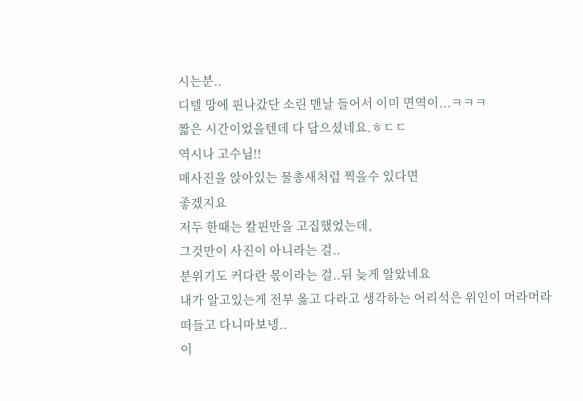시는분..
디텔 망에 핀나갔단 소린 맨날 들어서 이미 면역이...ㅋㅋㅋ
짧은 시간이었을텐데 다 담으셨네요.ㅎㄷㄷ
역시나 고수님!!
매사진을 앉아있는 물총새처럼 찍을수 있다면
좋겠지요
저두 한때는 칼핀만을 고집했었는데,
그것만이 사진이 아니라는 걸..
분위기도 커다란 몫이라는 걸..뒤 늦게 알았네요
내가 알고있는게 전부 옳고 다라고 생각하는 어리석은 위인이 머라머라 떠들고 다니마보넹..
이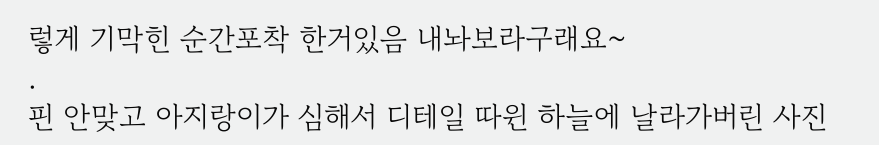렇게 기막힌 순간포착 한거있음 내놔보라구래요~
.
핀 안맞고 아지랑이가 심해서 디테일 따윈 하늘에 날라가버린 사진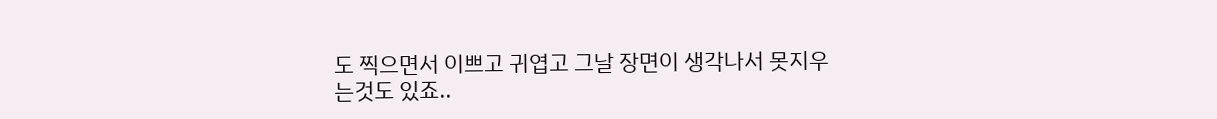도 찍으면서 이쁘고 귀엽고 그날 장면이 생각나서 못지우는것도 있죠..